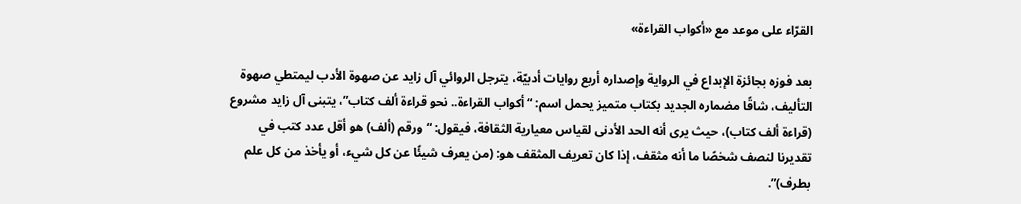القرّاء على موعد مع «أكواب القراءة»

بعد فوزه بجائزة الإبداع في الرواية وإصداره أربع روايات أدبيّة، يترجل الروائي آل زايد عن صهوة الأدب ليمتطي صهوة التأليف، شاقًا مضماره الجديد بكتاب متميز يحمل اسم: “أكواب القراءة.. نحو قراءة ألف كتاب”، يتبنى آل زايد مشروع (قراءة ألف كتاب)، حيث يرى أنه الحد الأدنى لقياس معيارية الثقافة، فيقول: “ورقم (ألف) هو أقل عدد كتب في تقديرنا لنصف شخصًا ما أنه مثقف، إذا كان تعريف المثقف هو: (من يعرف شيئًا عن كل شيء، أو يأخذ من كل علم بطرف)”.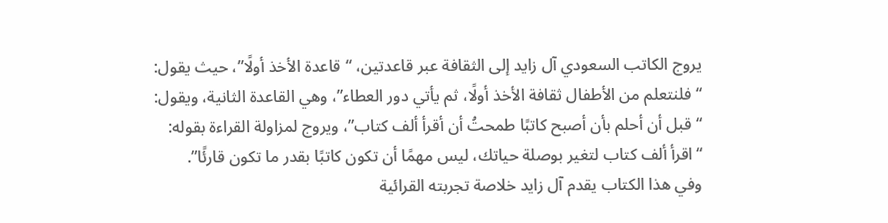يروج الكاتب السعودي آل زايد إلى الثقافة عبر قاعدتين، “قاعدة الأخذ أولًا”، حيث يقول: “فلنتعلم من الأطفال ثقافة الأخذ أولًا، ثم يأتي دور العطاء”، وهي القاعدة الثانية، ويقول: “قبل أن أحلم بأن أصبح كاتبًا طمحتُ أن أقرأ ألف كتاب”، ويروج لمزاولة القراءة بقوله: “اقرأ ألف كتاب لتغير بوصلة حياتك، ليس مهمًا أن تكون كاتبًا بقدر ما تكون قارئًا”.
وفي هذا الكتاب يقدم آل زايد خلاصة تجربته القرائية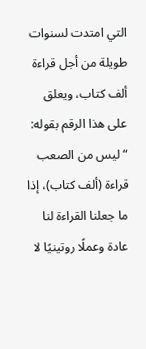التي امتدت لسنوات طويلة من أجل قراءة ألف كتاب، ويعلق على هذا الرقم بقوله: “ليس من الصعب قراءة (ألف كتاب)، إذا ما جعلنا القراءة لنا عادة وعملًا روتينيًا لا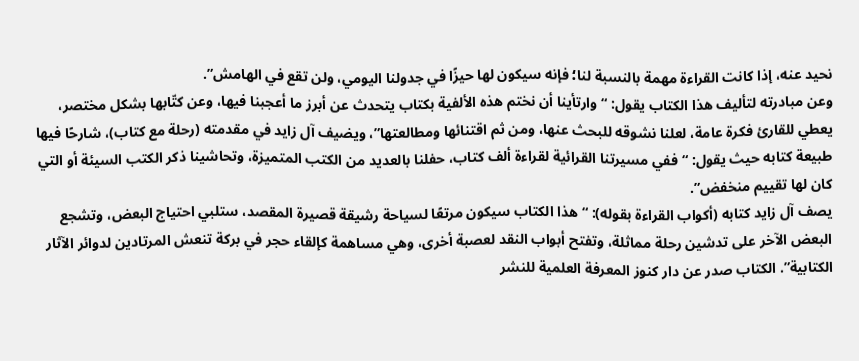نحيد عنه، إذا كانت القراءة مهمة بالنسبة لنا؛ فإنه سيكون لها حيزًا في جدولنا اليومي، ولن تقع في الهامش”.
وعن مبادرته لتأليف هذا الكتاب يقول: “وارتأينا أن نختم هذه الألفية بكتاب يتحدث عن أبرز ما أعجبنا فيها، وعن كتّابها بشكل مختصر، يعطي للقارئ فكرة عامة، لعلنا نشوقه للبحث عنها، ومن ثم اقتنائها ومطالعتها”، ويضيف آل زايد في مقدمته (رحلة مع كتاب)، شارحًا فيها طبيعة كتابه حيث يقول: “ففي مسيرتنا القرائية لقراءة ألف كتاب، حفلنا بالعديد من الكتب المتميزة، وتحاشينا ذكر الكتب السيئة أو التي كان لها تقييم منخفض”.
يصف آل زايد كتابه (أكواب القراءة بقوله): “هذا الكتاب سيكون مرتعًا لسياحة رشيقة قصيرة المقصد، ستلبي احتياج البعض، وتشجع البعض الآخر على تدشين رحلة مماثلة، وتفتح أبواب النقد لعصبة أخرى، وهي مساهمة كإلقاء حجر في بركة تنعش المرتادين لدوائر الآثار الكتابية”. الكتاب صدر عن دار كنوز المعرفة العلمية للنشر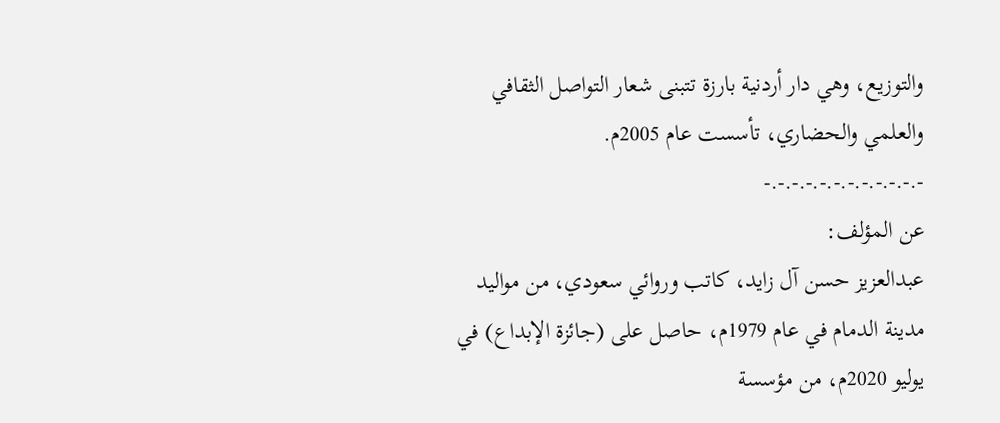والتوزيع، وهي دار أردنية بارزة تتبنى شعار التواصل الثقافي والعلمي والحضاري، تأسست عام 2005م.
-.-.-.-.-.-.-.-.-.-.-.-
عن المؤلف:
عبدالعزيز حسن آل زايد، كاتب وروائي سعودي، من مواليد مدينة الدمام في عام 1979م، حاصل على (جائزة الإبداع) في يوليو 2020م، من مؤسسة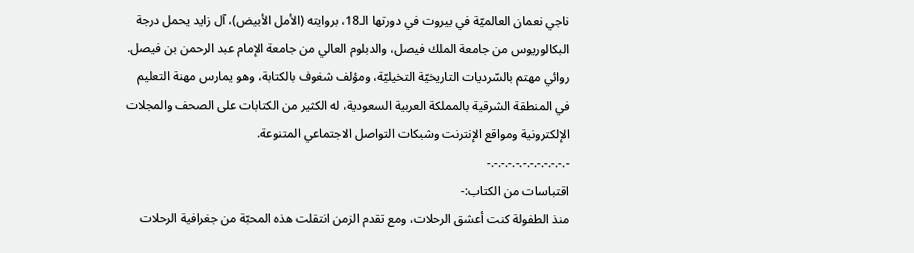ناجي نعمان العالميّة في بيروت في دورتها الـ18، بروايته (الأمل الأبيض)، آل زايد يحمل درجة البكالوريوس من جامعة الملك فيصل، والدبلوم العالي من جامعة الإمام عبد الرحمن بن فيصل. روائي مهتم بالسّرديات التاريخيّة التخيليّة، ومؤلف شغوف بالكتابة، وهو يمارس مهنة التعليم في المنطقة الشرقية بالمملكة العربية السعودية، له الكثير من الكتابات على الصحف والمجلات الإلكترونية ومواقع الإنترنت وشبكات التواصل الاجتماعي المتنوعة.
-.-.-.-.-.-.-.-.-.-.-.-
اقتباسات من الكتاب:-
منذ الطفولة كنت أعشق الرحلات، ومع تقدم الزمن انتقلت هذه المحبّة من جغرافية الرحلات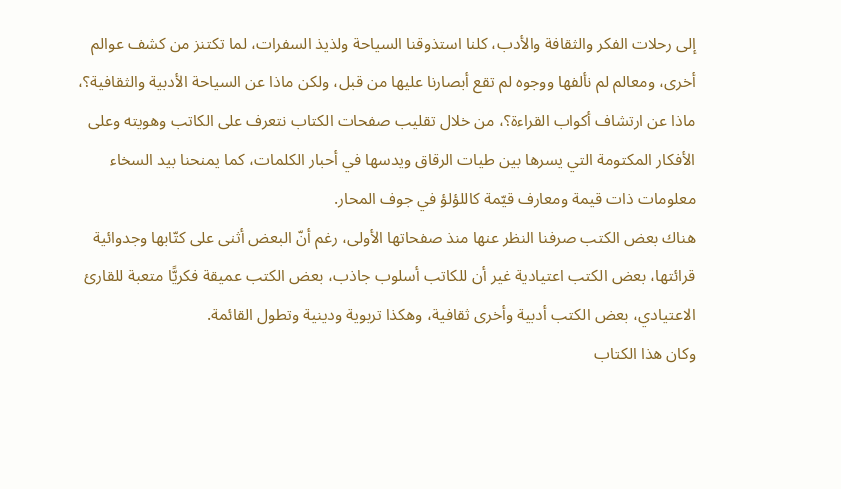إلى رحلات الفكر والثقافة والأدب، كلنا استذوقنا السياحة ولذيذ السفرات، لما تكتنز من كشف عوالم أخرى، ومعالم لم نألفها ووجوه لم تقع أبصارنا عليها من قبل، ولكن ماذا عن السياحة الأدبية والثقافية؟، ماذا عن ارتشاف أكواب القراءة؟، من خلال تقليب صفحات الكتاب نتعرف على الكاتب وهويته وعلى الأفكار المكتومة التي يسرها بين طيات الرقاق ويدسها في أحبار الكلمات، كما يمنحنا بيد السخاء معلومات ذات قيمة ومعارف قيّمة كاللؤلؤ في جوف المحار.
هناك بعض الكتب صرفنا النظر عنها منذ صفحاتها الأولى، رغم أنّ البعض أثنى على كتّابها وجدوائية قرائتها، بعض الكتب اعتيادية غير أن للكاتب أسلوب جاذب، بعض الكتب عميقة فكريًّا متعبة للقارئ الاعتيادي، بعض الكتب أدبية وأخرى ثقافية، وهكذا تربوية ودينية وتطول القائمة.
وكان هذا الكتاب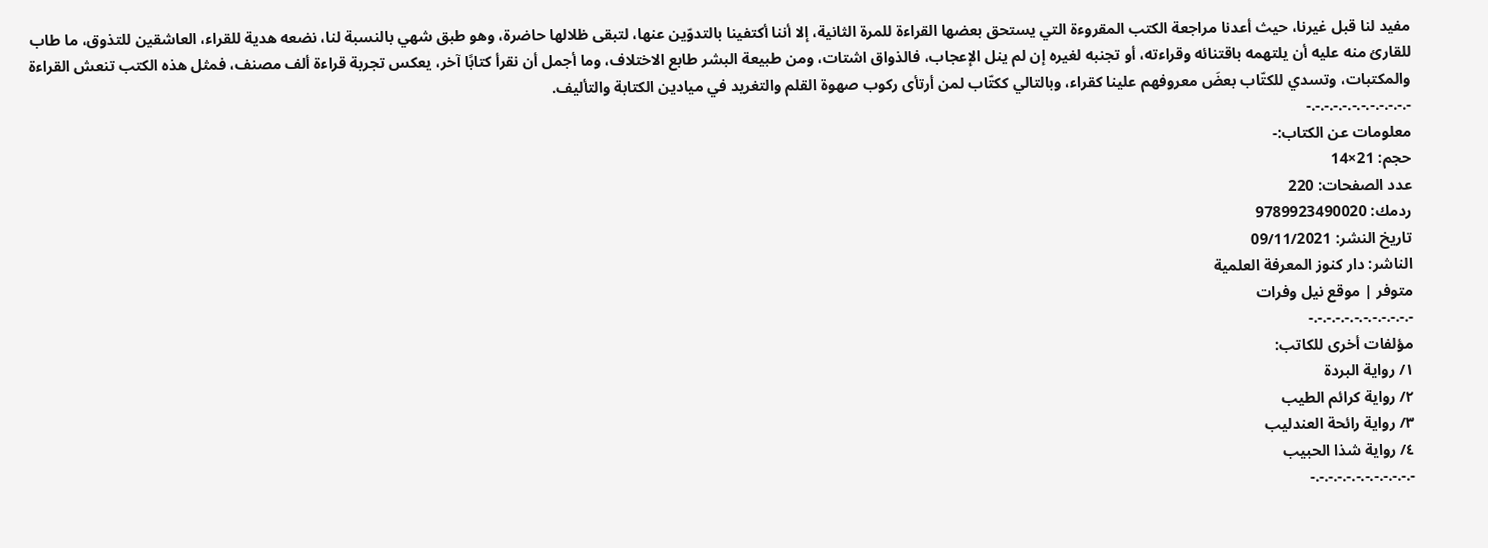مفيد لنا قبل غيرنا، حيث أعدنا مراجعة الكتب المقروءة التي يستحق بعضها القراءة للمرة الثانية، إلا أننا أكتفينا بالتدوّين عنها، لتبقى ظلالها حاضرة، وهو طبق شهي بالنسبة لنا، نضعه هدية للقراء، العاشقين للتذوق، ما طاب للقارئ منه عليه أن يلتهمه باقتنائه وقراءته، أو تجنبه لغيره إن لم ينل الإعجاب، فالذواق اشتات، ومن طبيعة البشر طابع الاختلاف، وما أجمل أن نقرأ كتابًا آخر، يعكس تجربة قراءة ألف مصنف، فمثل هذه الكتب تنعش القراءة والمكتبات، وتسدي للكتّاب بعضَ معروفهم علينا كقراء، وبالتالي ككتّاب لمن أرتأى ركوب صهوة القلم والتغريد في ميادين الكتابة والتأليف.
-.-.-.-.-.-.-.-.-.-.-.-
معلومات عن الكتاب:-
حجم: 21×14
عدد الصفحات: 220
ردمك: 9789923490020
تاريخ النشر: 09/11/2021
الناشر: دار كنوز المعرفة العلمية
متوفر | موقع نيل وفرات
-.-.-.-.-.-.-.-.-.-.-.-
مؤلفات أخرى للكاتب:
١/ رواية البردة
٢/ رواية كرائم الطيب
٣/ رواية رائحة العندليب
٤/ رواية شذا الحبيب
-.-.-.-.-.-.-.-.-.-.-.-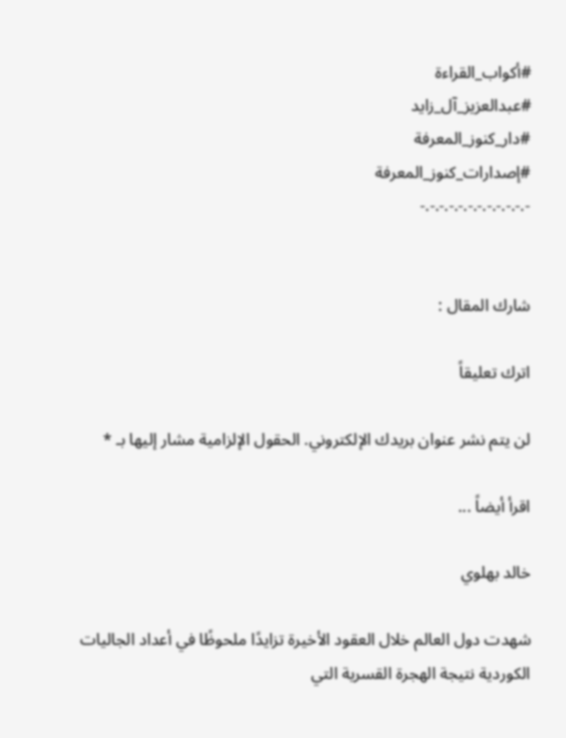#أكواب_القراءة
#عبدالعزيز_آل_زايد
#دار_كنوز_المعرفة
#إصدارات_كنوز_المعرفة
-.-.-.-.-.-.-.-.-.-.-.-


شارك المقال :

اترك تعليقاً

لن يتم نشر عنوان بريدك الإلكتروني. الحقول الإلزامية مشار إليها بـ *

اقرأ أيضاً ...

خالد بهلوي

شهدت دول العالم خلال العقود الأخيرة تزايدًا ملحوظًا في أعداد الجاليات الكوردية نتيجة الهجرة القسرية التي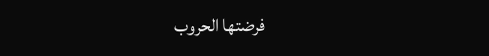فرضتها الحروب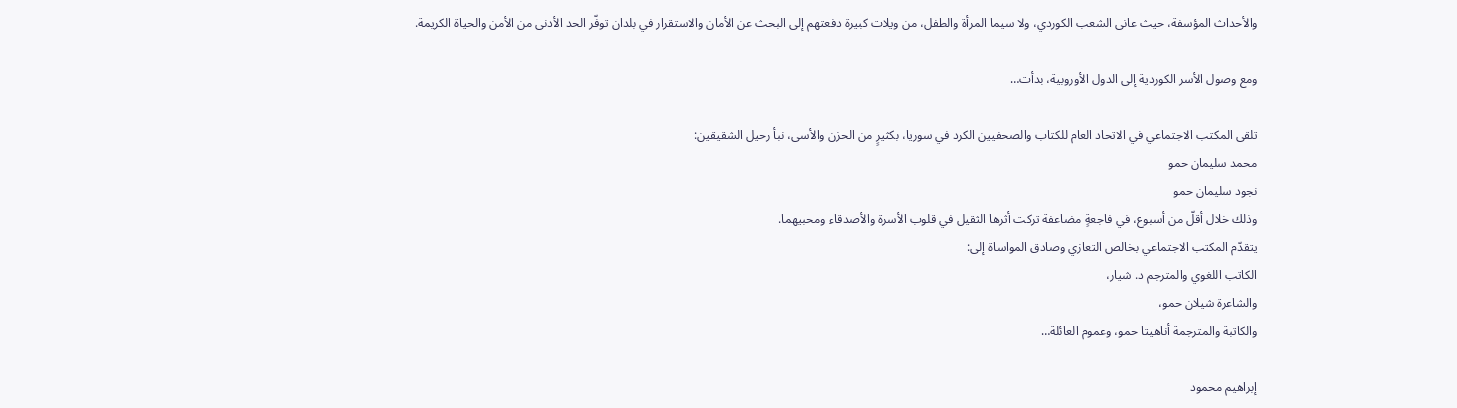والأحداث المؤسفة، حيث عانى الشعب الكوردي، ولا سيما المرأة والطفل، من ويلات كبيرة دفعتهم إلى البحث عن الأمان والاستقرار في بلدان توفّر الحد الأدنى من الأمن والحياة الكريمة.

ومع وصول الأسر الكوردية إلى الدول الأوروبية، بدأت…

تلقى المكتب الاجتماعي في الاتحاد العام للكتاب والصحفيين الكرد في سوريا، بكثيرٍ من الحزن والأسى، نبأ رحيل الشقيقين:
محمد سليمان حمو
نجود سليمان حمو
وذلك خلال أقلّ من أسبوع، في فاجعةٍ مضاعفة تركت أثرها الثقيل في قلوب الأسرة والأصدقاء ومحبيهما.
يتقدّم المكتب الاجتماعي بخالص التعازي وصادق المواساة إلى:
الكاتب اللغوي والمترجم د. شيار،
والشاعرة شيلان حمو،
والكاتبة والمترجمة أناهيتا حمو، وعموم العائلة…

إبراهيم محمود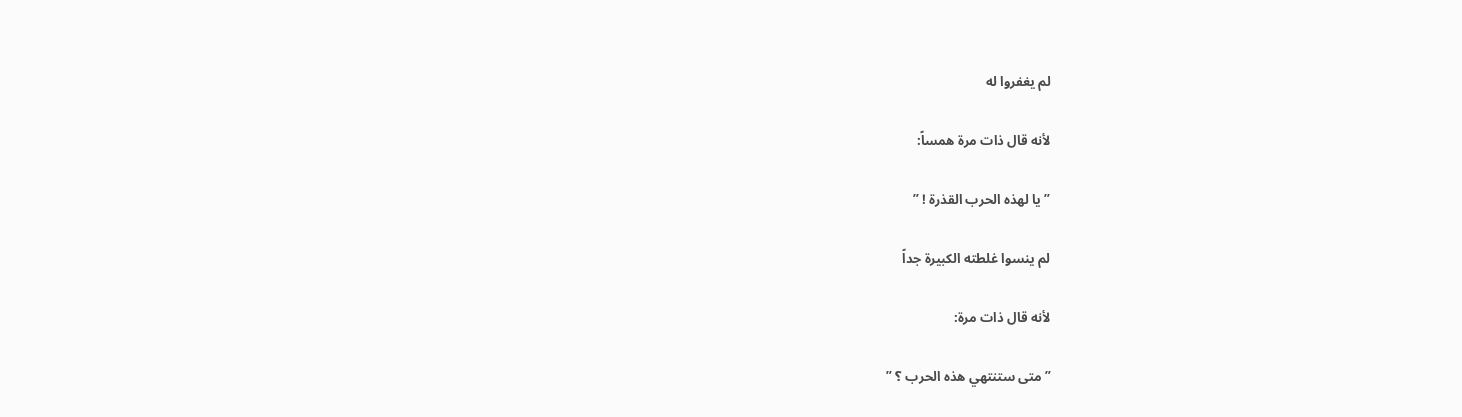لم يغفروا له

لأنه قال ذات مرة همساً:

” يا لهذه الحرب القذرة ! ”

لم ينسوا غلطته الكبيرة جداً

لأنه قال ذات مرة:

” متى ستنتهي هذه الحرب ؟ ”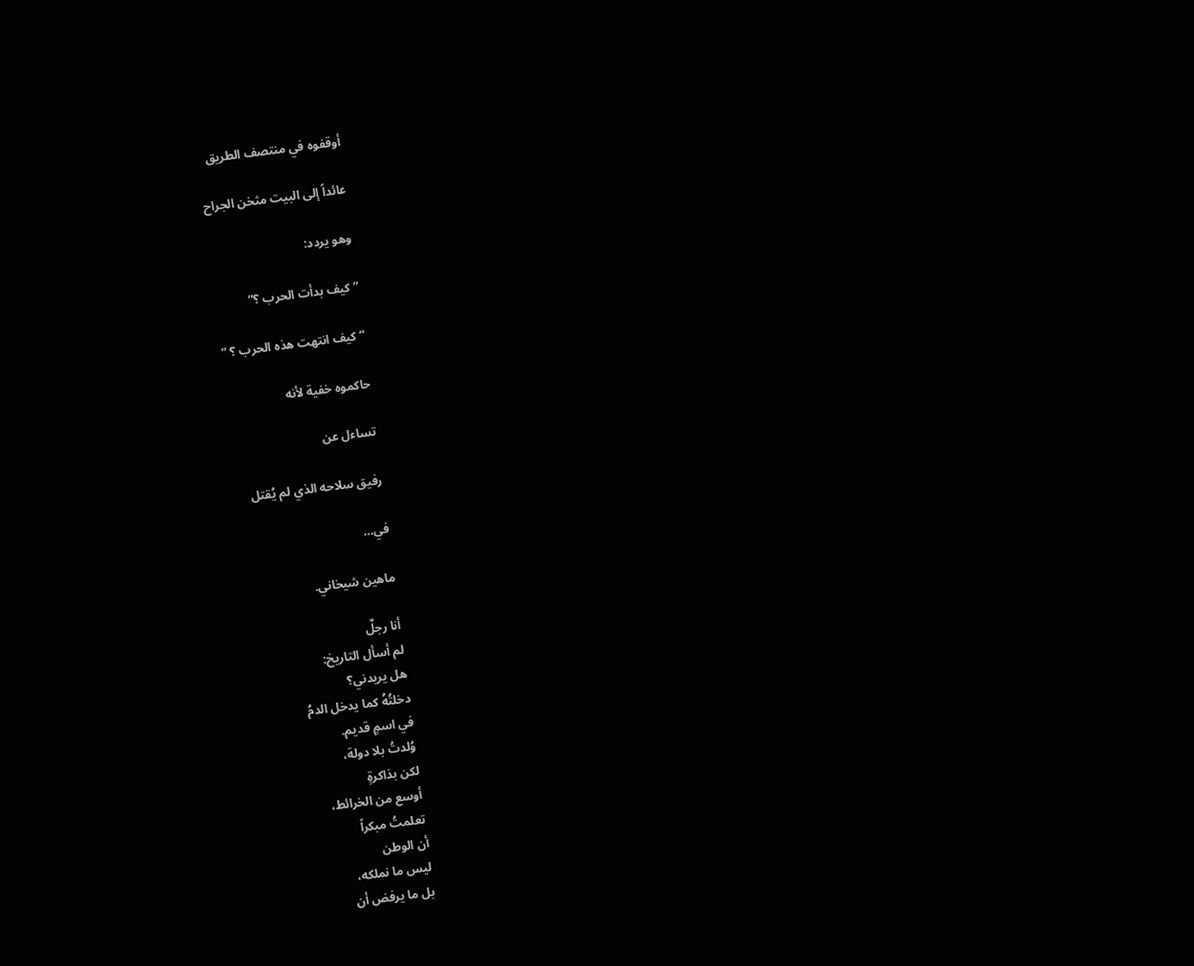أوقفوه في منتصف الطريق

عائداً إلى البيت مثخن الجراح

وهو يردد:

” كيف بدأت الحرب ؟”

” كيف انتهت هذه الحرب ؟ ”

حاكموه خفية لأنه

تساءل عن

رفيق سلاحه الذي لم يُقتل

في…

ماهين شيخاني.

أنا رجلٌ
لم أسأل التاريخ:
هل يريدني؟
دخلتُهُ كما يدخل الدمُ
في اسمٍ قديم.
وُلدتُ بلا دولة،
لكن بذاكرةٍ
أوسع من الخرائط،
تعلمتُ مبكراً
أن الوطن
ليس ما نملكه،
بل ما يرفض أن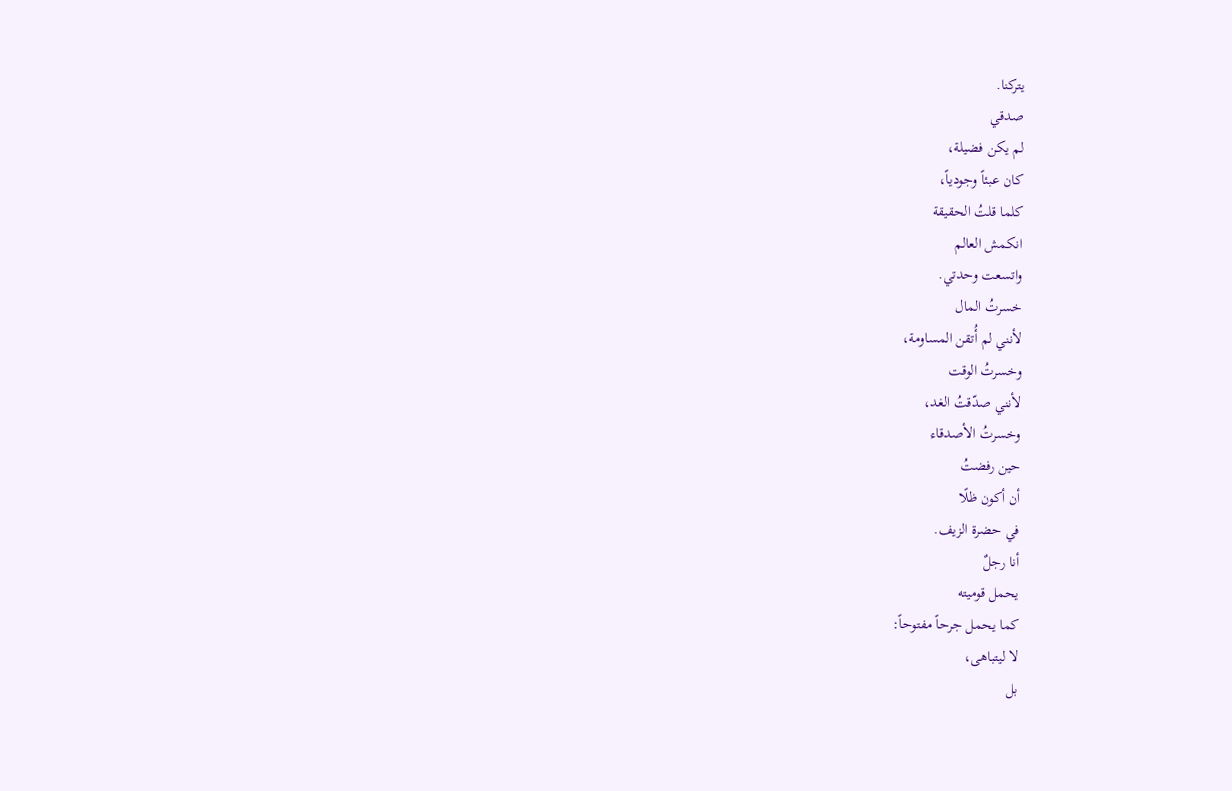يتركنا.
صدقي
لم يكن فضيلة،
كان عبئاً وجودياً،
كلما قلتُ الحقيقة
انكمش العالم
واتسعت وحدتي.
خسرتُ المال
لأنني لم أُتقن المساومة،
وخسرتُ الوقت
لأنني صدّقتُ الغد،
وخسرتُ الأصدقاء
حين رفضتُ
أن أكون ظلًا
في حضرة الزيف.
أنا رجلٌ
يحمل قوميته
كما يحمل جرحاً مفتوحاً:
لا ليتباهى،
بل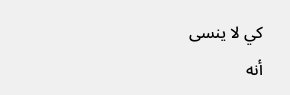كي لا ينسى
أنه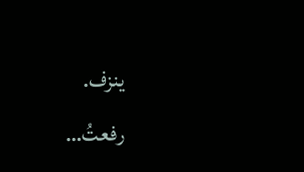ينزف.
رفعتُ…